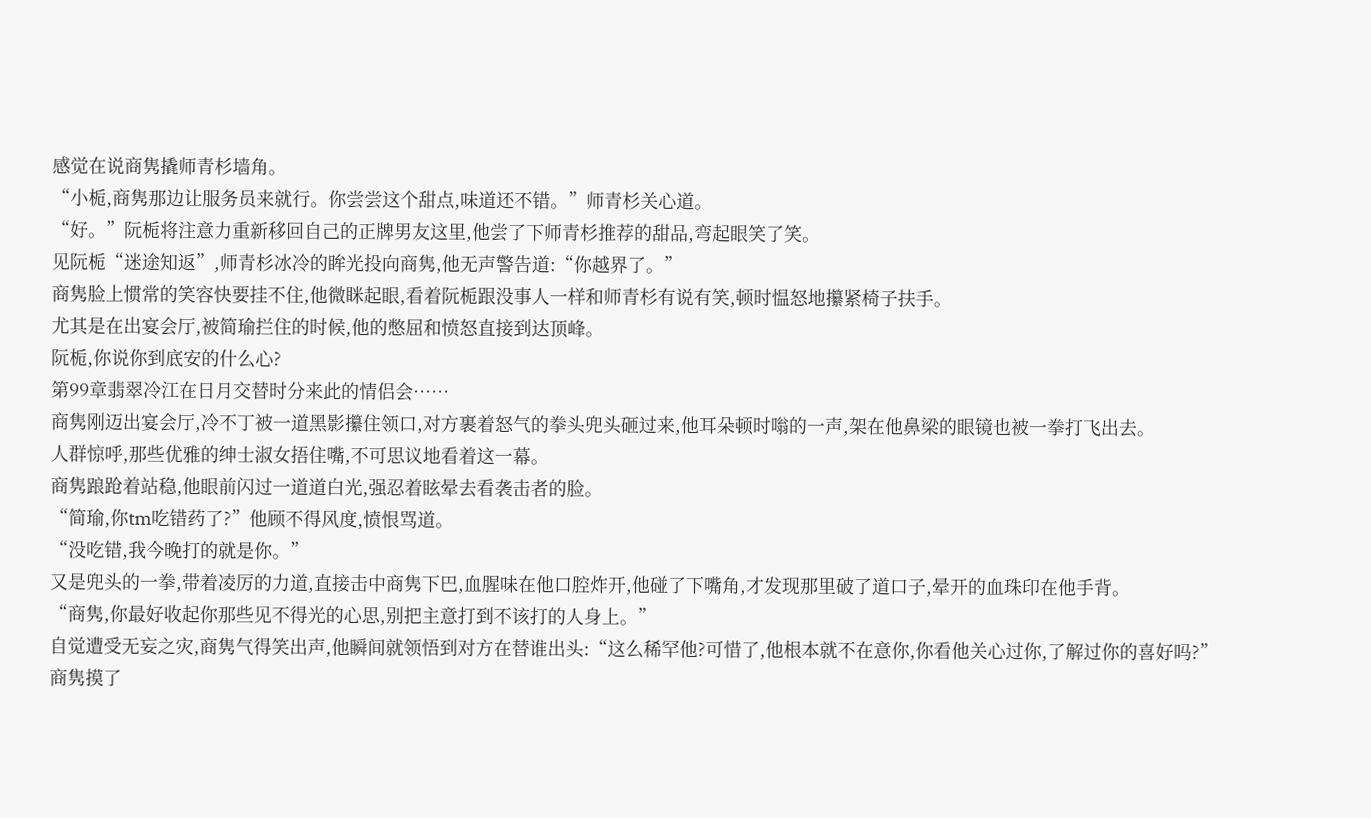感觉在说商隽撬师青杉墙角。
“小栀,商隽那边让服务员来就行。你尝尝这个甜点,味道还不错。”师青杉关心道。
“好。”阮栀将注意力重新移回自己的正牌男友这里,他尝了下师青杉推荐的甜品,弯起眼笑了笑。
见阮栀“迷途知返”,师青杉冰冷的眸光投向商隽,他无声警告道:“你越界了。”
商隽脸上惯常的笑容快要挂不住,他微眯起眼,看着阮栀跟没事人一样和师青杉有说有笑,顿时愠怒地攥紧椅子扶手。
尤其是在出宴会厅,被简瑜拦住的时候,他的憋屈和愤怒直接到达顶峰。
阮栀,你说你到底安的什么心?
第99章翡翠冷江在日月交替时分来此的情侣会……
商隽刚迈出宴会厅,冷不丁被一道黑影攥住领口,对方裹着怒气的拳头兜头砸过来,他耳朵顿时嗡的一声,架在他鼻梁的眼镜也被一拳打飞出去。
人群惊呼,那些优雅的绅士淑女捂住嘴,不可思议地看着这一幕。
商隽踉跄着站稳,他眼前闪过一道道白光,强忍着眩晕去看袭击者的脸。
“简瑜,你tm吃错药了?”他顾不得风度,愤恨骂道。
“没吃错,我今晚打的就是你。”
又是兜头的一拳,带着凌厉的力道,直接击中商隽下巴,血腥味在他口腔炸开,他碰了下嘴角,才发现那里破了道口子,晕开的血珠印在他手背。
“商隽,你最好收起你那些见不得光的心思,别把主意打到不该打的人身上。”
自觉遭受无妄之灾,商隽气得笑出声,他瞬间就领悟到对方在替谁出头:“这么稀罕他?可惜了,他根本就不在意你,你看他关心过你,了解过你的喜好吗?”
商隽摸了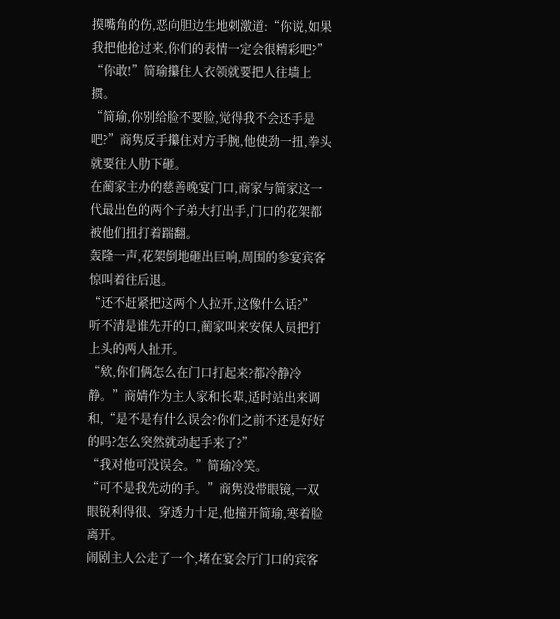摸嘴角的伤,恶向胆边生地刺激道:“你说,如果我把他抢过来,你们的表情一定会很精彩吧?”
“你敢!”简瑜攥住人衣领就要把人往墙上掼。
“简瑜,你别给脸不要脸,觉得我不会还手是吧?”商隽反手攥住对方手腕,他使劲一扭,拳头就要往人肋下砸。
在蔺家主办的慈善晚宴门口,商家与简家这一代最出色的两个子弟大打出手,门口的花架都被他们扭打着踹翻。
轰隆一声,花架倒地砸出巨响,周围的参宴宾客惊叫着往后退。
“还不赶紧把这两个人拉开,这像什么话?”
听不清是谁先开的口,蔺家叫来安保人员把打上头的两人扯开。
“欸,你们俩怎么在门口打起来?都冷静冷静。”商婧作为主人家和长辈,适时站出来调和,“是不是有什么误会?你们之前不还是好好的吗?怎么突然就动起手来了?”
“我对他可没误会。”简瑜冷笑。
“可不是我先动的手。”商隽没带眼镜,一双眼锐利得很、穿透力十足,他撞开简瑜,寒着脸离开。
闹剧主人公走了一个,堵在宴会厅门口的宾客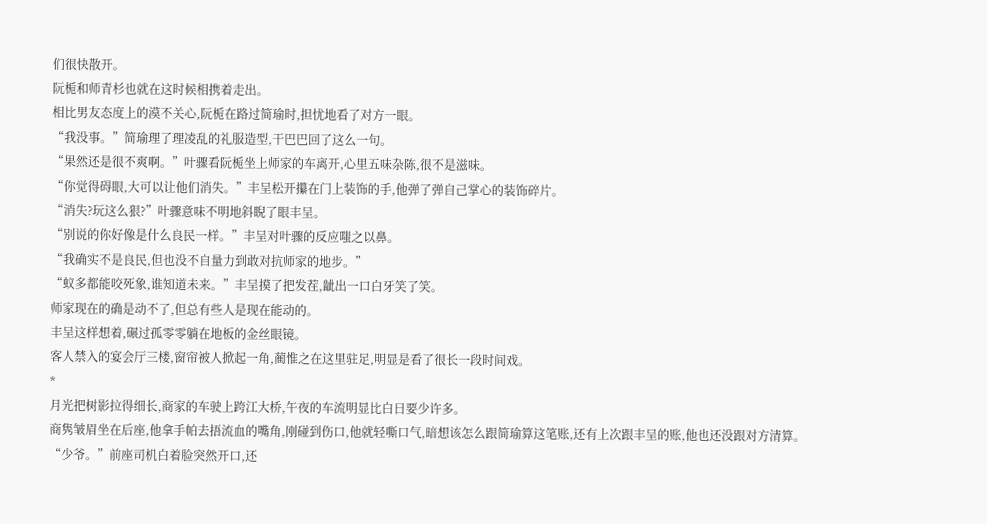们很快散开。
阮栀和师青杉也就在这时候相携着走出。
相比男友态度上的漠不关心,阮栀在路过简瑜时,担忧地看了对方一眼。
“我没事。”简瑜理了理凌乱的礼服造型,干巴巴回了这么一句。
“果然还是很不爽啊。”叶骤看阮栀坐上师家的车离开,心里五味杂陈,很不是滋味。
“你觉得碍眼,大可以让他们消失。”丰呈松开攥在门上装饰的手,他弹了弹自己掌心的装饰碎片。
“消失?玩这么狠?”叶骤意味不明地斜睨了眼丰呈。
“别说的你好像是什么良民一样。”丰呈对叶骤的反应嗤之以鼻。
“我确实不是良民,但也没不自量力到敢对抗师家的地步。”
“蚁多都能咬死象,谁知道未来。”丰呈摸了把发茬,龇出一口白牙笑了笑。
师家现在的确是动不了,但总有些人是现在能动的。
丰呈这样想着,碾过孤零零躺在地板的金丝眼镜。
客人禁入的宴会厅三楼,窗帘被人掀起一角,蔺惟之在这里驻足,明显是看了很长一段时间戏。
*
月光把树影拉得细长,商家的车驶上跨江大桥,午夜的车流明显比白日要少许多。
商隽皱眉坐在后座,他拿手帕去捂流血的嘴角,刚碰到伤口,他就轻嘶口气,暗想该怎么跟简瑜算这笔账,还有上次跟丰呈的账,他也还没跟对方清算。
“少爷。”前座司机白着脸突然开口,还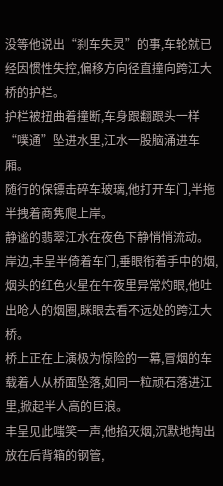没等他说出“刹车失灵”的事,车轮就已经因惯性失控,偏移方向径直撞向跨江大桥的护栏。
护栏被扭曲着撞断,车身跟翻跟头一样“噗通”坠进水里,江水一股脑涌进车厢。
随行的保镖击碎车玻璃,他打开车门,半拖半拽着商隽爬上岸。
静谧的翡翠江水在夜色下静悄悄流动。
岸边,丰呈半倚着车门,垂眼衔着手中的烟,烟头的红色火星在午夜里异常灼眼,他吐出呛人的烟圈,眯眼去看不远处的跨江大桥。
桥上正在上演极为惊险的一幕,冒烟的车载着人从桥面坠落,如同一粒顽石落进江里,掀起半人高的巨浪。
丰呈见此嗤笑一声,他掐灭烟,沉默地掏出放在后背箱的钢管,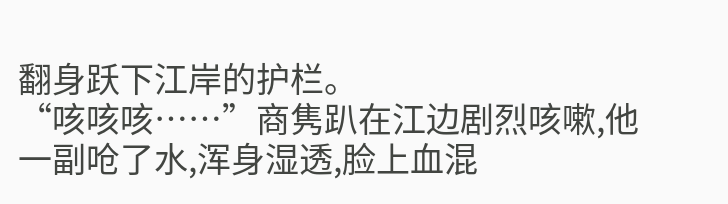翻身跃下江岸的护栏。
“咳咳咳……”商隽趴在江边剧烈咳嗽,他一副呛了水,浑身湿透,脸上血混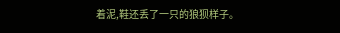着泥,鞋还丢了一只的狼狈样子。